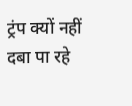ट्रंप क्यों नहीं दबा पा रहे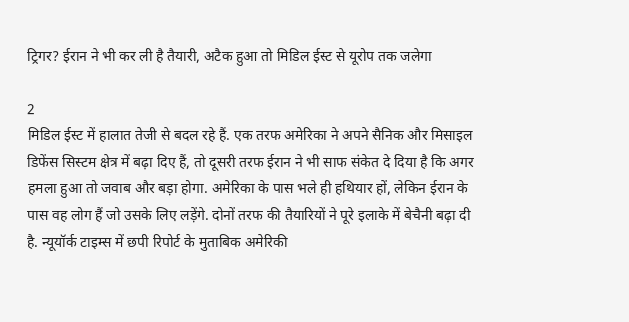ट्रिगर? ईरान ने भी कर ली है तैयारी, अटैक हुआ तो मिडिल ईस्ट से यूरोप तक जलेगा

2
मिडिल ईस्ट में हालात तेजी से बदल रहे हैं. एक तरफ अमेरिका ने अपने सैनिक और मिसाइल डिफेंस सिस्टम क्षेत्र में बढ़ा दिए हैं, तो दूसरी तरफ ईरान ने भी साफ संकेत दे दिया है कि अगर हमला हुआ तो जवाब और बड़ा होगा. अमेरिका के पास भले ही हथियार हों, लेकिन ईरान के पास वह लोग हैं जो उसके लिए लड़ेंगे. दोनों तरफ की तैयारियों ने पूरे इलाके में बेचैनी बढ़ा दी है. न्यूयॉर्क टाइम्स में छपी रिपोर्ट के मुताबिक अमेरिकी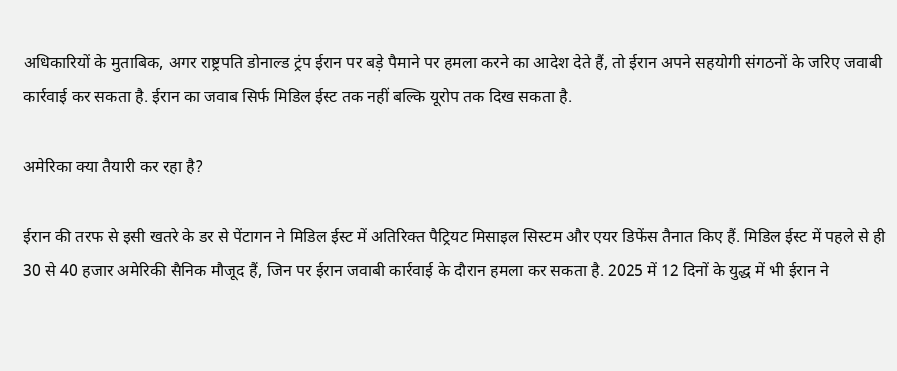अधिकारियों के मुताबिक, अगर राष्ट्रपति डोनाल्ड ट्रंप ईरान पर बड़े पैमाने पर हमला करने का आदेश देते हैं, तो ईरान अपने सहयोगी संगठनों के जरिए जवाबी कार्रवाई कर सकता है. ईरान का जवाब सिर्फ मिडिल ईस्ट तक नहीं बल्कि यूरोप तक दिख सकता है.

अमेरिका क्या तैयारी कर रहा है?

ईरान की तरफ से इसी खतरे के डर से पेंटागन ने मिडिल ईस्ट में अतिरिक्त पैट्रियट मिसाइल सिस्टम और एयर डिफेंस तैनात किए हैं. मिडिल ईस्ट में पहले से ही 30 से 40 हजार अमेरिकी सैनिक मौजूद हैं, जिन पर ईरान जवाबी कार्रवाई के दौरान हमला कर सकता है. 2025 में 12 दिनों के युद्ध में भी ईरान ने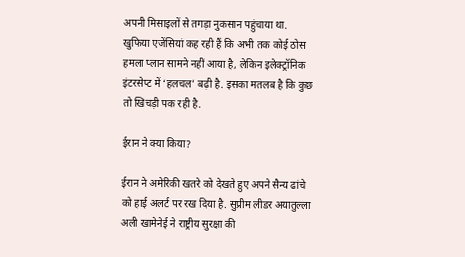अपनी मिसाइलों से तगड़ा नुकसान पहुंचाया था. खुफिया एजेंसियां कह रही हैं कि अभी तक कोई ठोस हमला प्लान सामने नहीं आया है, लेकिन इलेक्ट्रॉनिक इंटरसेप्ट में ‘हलचल’ बढ़ी है. इसका मतलब है कि कुछ तो खिचड़ी पक रही है.

ईरान ने क्या किया?

ईरान ने अमेरिकी खतरे को देखते हुए अपने सैन्य ढांचे को हाई अलर्ट पर रख दिया है. सुप्रीम लीडर अयातुल्ला अली खामेनेई ने राष्ट्रीय सुरक्षा की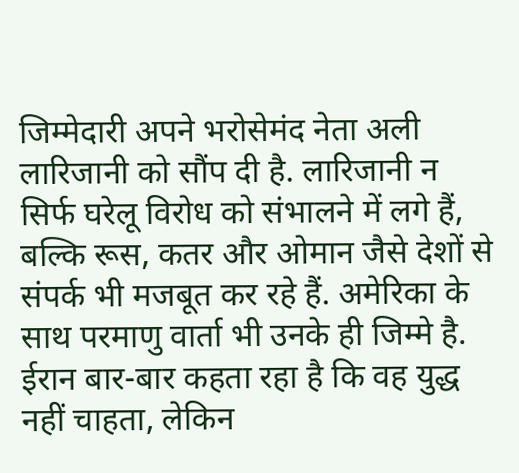जिम्मेदारी अपने भरोसेमंद नेता अली लारिजानी को सौंप दी है. लारिजानी न सिर्फ घरेलू विरोध को संभालने में लगे हैं, बल्कि रूस, कतर और ओमान जैसे देशों से संपर्क भी मजबूत कर रहे हैं. अमेरिका के साथ परमाणु वार्ता भी उनके ही जिम्मे है. ईरान बार-बार कहता रहा है कि वह युद्ध नहीं चाहता, लेकिन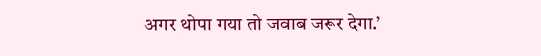अगर थोपा गया तो जवाब जरूर देगा.’